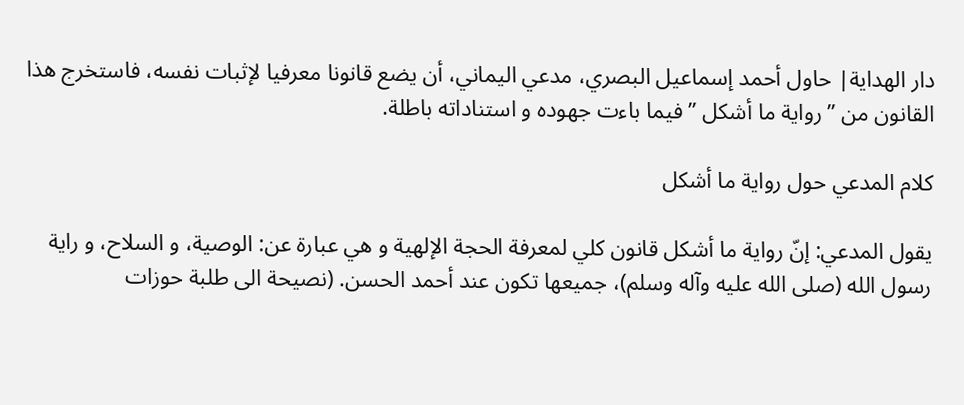دار الهداية| حاول أحمد إسماعيل البصري، مدعي اليماني، أن يضع قانونا معرفيا لإثبات نفسه، فاستخرج هذا القانون من ” رواية ما أشكل ” فيما باءت جهوده و استناداته باطلة.

کلام المدعي حول رواية ما أشکل

يقول المدعي: إنّ رواية ما أشكل قانون كلي لمعرفة الحجة الإلهية و هي عبارة عن: الوصية، و السلاح، و راية رسول الله (صلى الله عليه وآله وسلم)، جميعها تكون عند أحمد الحسن. (نصیحة الی طلبة حوزات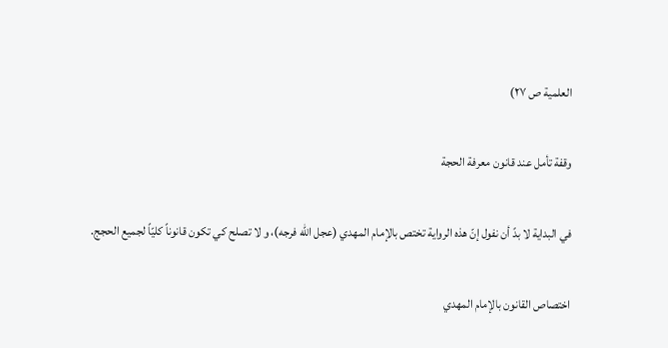العلمیة ص ۲۷)

وقفة تأمل عند قانون معرفة الحجة

في البداية لا بدً أن نفول إنّ هذه الرواية تختص بالإمام المهدي (عجل الله فرجه)، و لا تصلح كي تكون قانوناً كليّاً لجميع الحجج.

اختصاص القانون بالإمام المهدي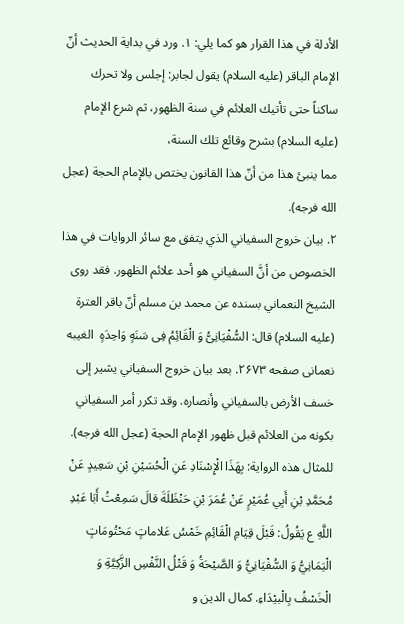الأدلة في هذا القرار هو كما يلي: ١. ورد في بداية الحديث أنّ الإمام الباقر (عليه السلام) يقول لجابر: إجلس ولا تحرك ساكناً حتى تأتيك العلائم في سنة الظهور، ثم شرع الإمام (عليه السلام) بشرح وقائع تلك السنة،
مما ينبئ هذا من أنّ هذا القانون يختص بالإمام الحجة (عجل الله فرجه).
٢. بيان خروج السفياني الذي يتفق مع سائر الروايات في هذا الخصوص من أنَّ السفياني هو أحد علائم الظهور. فقد روى الشيخ النعماني بسنده عن محمد بن مسلم أنّ باقر العترة (عليه السلام) قال: السُّفْیَانِیُّ وَ الْقَائِمُ فِی سَنَهٍ وَاحِدَهٍ  الغیبه نعمانی صفحه ۲۶۷٣. بعد بيان خروج السفياني يشير إلى خسف الأرض بالسفياني وأنصاره. وقد تكرر أمر السفياني بكونه من العلائم قبل ظهور الإمام الحجة (عجل الله فرجه).  للمثال هذه الرواية: بِهَذَا الْإِسْنَادِ عَنِ الْحُسَيْنِ بْنِ سَعِيدٍ عَنْ مُحَمَّدِ بْنِ أَبِي عُمَيْرٍ عَنْ عُمَرَ بْنِ حَنْظَلَةَ قالَ سَمِعْتُ أَبَا عَبْدِ اللَّهِ ع يَقُولُ: قَبْلَ قِيَامِ الْقَائِمِ خَمْسُ عَلاماتٍ مَحْتُومَاتٍ الْيَمَانِيُّ وَ السُّفْيَانِيُّ وَ الصَّيْحَةُ وَ قَتْلُ النَّفْسِ الزَّكِيَّةِ وَ الْخَسْفُ بِالْبيْدَاءِ. کمال الدين و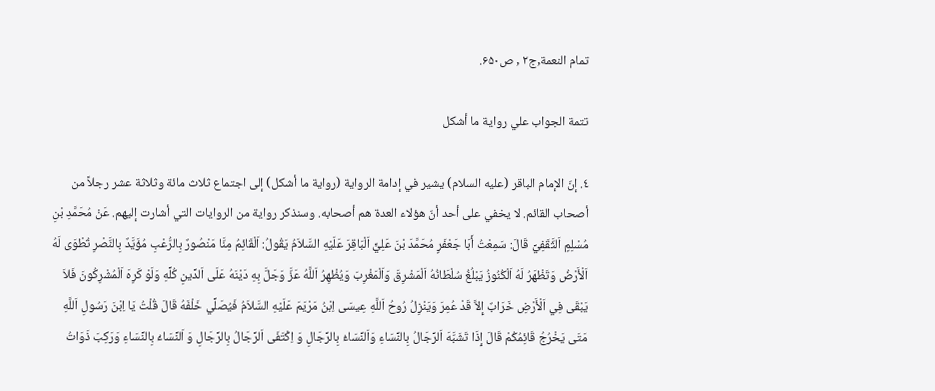تمام النعمة,ج۲ , ص۶۵۰.

تتمة الجواب علي رواية ما أشکل

٤. إنّ الإمام الباقر (عليه السلام) يشير في إدامة الرواية (رواية ما أشکل) إلى اجتماع ثلاث مائة وثلاثة عشر رجلاً من أصحاب القائم. لا يخفي على أحد أنّ هؤلاء العدة هم أصحابه. وسنذكر رواية من الروايات التي أشارت إليهم. عَنْ مُحَمَّدِ بْنِ مُسْلِمٍ اَلثَّقَفِيِّ قَالَ: سَمِعْتُ أَبَا جَعْفَرٍ مُحَمَّدَ بْنَ عَلِيٍّ اَلْبَاقِرَ عَلَيْهِ السَّلاَمُ يَقُولُ: اَلْقَائِمُ مِنَّا مَنْصُورٌ بِالرُّعْبِ مُؤَيَّدٌ بِالنَّصْرِ تُطْوَى لَهُ اَلْأَرْضُ وَتَظْهَرُ لَهُ اَلْكُنُوزُ يَبْلُغُ سُلْطَانُهُ اَلْمَشْرِقَ وَاَلْمَغْرِبَ وَيُظْهِرُ اَللَّهُ عَزَّ وَجَلَّ بِهِ دَيْنَهُ عَلَى اَلدِّينِ كُلِّهِ وَلَوْ كَرِهَ اَلْمُشْرِكُونَ فَلاَ يَبْقَى فِي اَلْأَرْضِ خَرَابٌ إِلاَّ قَدْ عُمِرَ وَيَنْزِلُ رُوحُ اَللَّهِ عِيسَى اِبْنُ مَرْيَمَ عَلَيْهِ السَّلاَمُ فَيُصَلِّي خَلْفَهُ قَالَ قُلْتُ يَا اِبْنَ رَسُولِ اَللَّهِ مَتَى يَخْرُجُ قَائِمُكُمْ قَالَ إِذَا تَشَبَّهَ اَلرِّجَالُ بِالنِّسَاءِ وَاَلنِّسَاءُ بِالرِّجَالِ وَ اِكْتَفَى اَلرِّجَالُ بِالرِّجَالِ وَ اَلنِّسَاءُ بِالنِّسَاءِ وَرَكِبَ ذَوَاتُ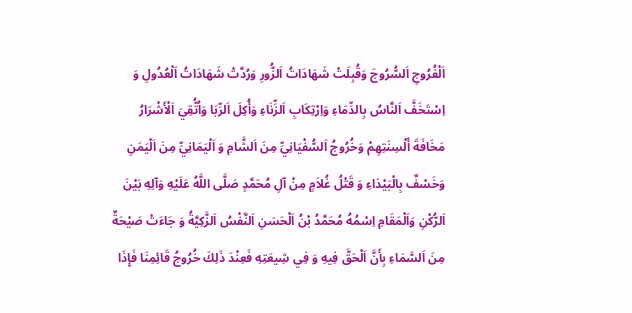اَلْفُرُوجِ اَلسُّرُوجَ وَقُبِلَتْ شَهَادَاتُ اَلزُّورِ وَرُدَّتْ شَهَادَاتُ اَلْعُدُولِ وَ اِسْتَخَفَّ اَلنَّاسُ بِالدِّمَاءِ وَاِرْتِكَابِ اَلزِّنَاءِ وَأُكِلَ اَلرِّبَا وَاُتُّقِيَ اَلْأَشْرَارُ مَخَافَةَ أَلْسِنَتِهِمْ وَخُرُوجُ اَلسُّفْيَانِيِّ مِنَ اَلشَّامِ وَ اَلْيَمَانِيِّ مِنَ اَلْيَمَنِ وَخَسْفٌ بِالْبَيْدَاءِ وَ قَتْلُ غُلاَمٍ مِنْ آلِ مُحَمَّدٍ صَلَّى اللَّهُ عَلَيْهِ وَآلِهِ بَيْنَ اَلرُّكْنِ وَاَلْمَقَامِ اِسْمُهُ مُحَمَّدُ بْنُ اَلْحَسَنِ اَلنَّفْسُ اَلزَّكِيَّةُ وَ جَاءَتْ صَيْحَةٌ مِنَ اَلسَّمَاءِ بِأَنَّ اَلْحَقَّ فِيهِ وَ فِي شِيعَتِهِ فَعِنْدَ ذَلِكَ خُرُوجُ قَائِمِنَا فَإِذَا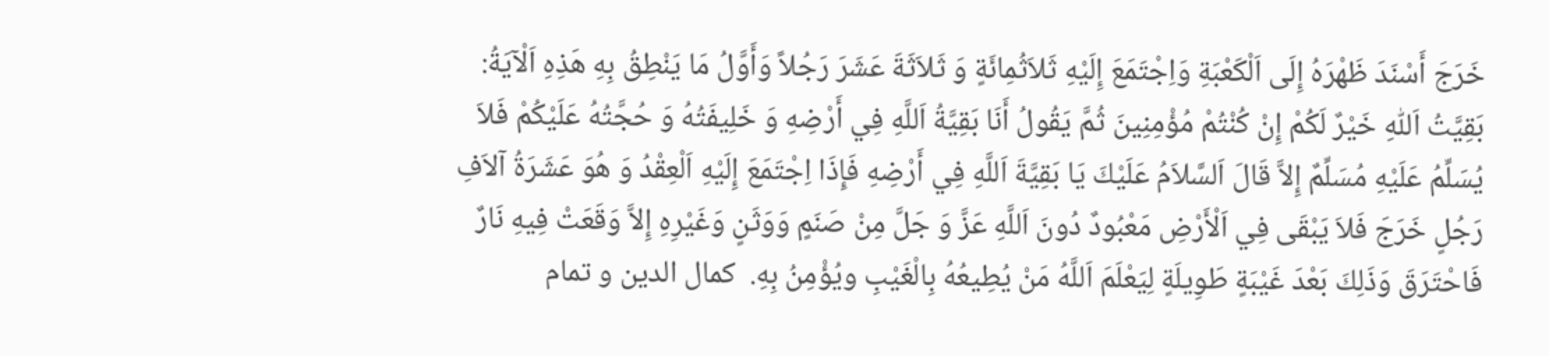خَرَجَ أَسْنَدَ ظَهْرَهُ إِلَى اَلْكَعْبَةِ وَاِجْتَمَعَ إِلَيْهِ ثَلاَثُمِائَةٍ وَ ثَلاَثَةَ عَشَرَ رَجُلاً وَأَوَّلُ مَا يَنْطِقُ بِهِ هَذِهِ اَلْآيَةُ: بَقِيَّتُ اَللّٰهِ خَيْرٌ لَكُمْ إِنْ كُنْتُمْ مُؤْمِنِينَ ثُمَّ يَقُولُ أَنَا بَقِيَّةُ اَللَّهِ فِي أَرْضِهِ وَ خَلِيفَتُهُ وَ حُجَّتُهُ عَلَيْكُمْ فَلاَ يُسَلِّمُ عَلَيْهِ مُسَلِّمٌ إِلاَّ قَالَ اَلسَّلاَمُ عَلَيْكَ يَا بَقِيَّةَ اَللَّهِ فِي أَرْضِهِ فَإِذَا اِجْتَمَعَ إِلَيْهِ اَلْعِقْدُ وَ هُوَ عَشَرَةُ آلاَفِ رَجُلٍ خَرَجَ فَلاَ يَبْقَى فِي اَلْأَرْضِ مَعْبُودٌ دُونَ اَللَّهِ عَزَّ وَ جَلَّ مِنْ صَنَمٍ وَوَثَنٍ وَغَيْرِهِ إِلاَّ وَقَعَتْ فِيهِ نَارٌ فَاحْتَرَقَ وَذَلِكَ بَعْدَ غَيْبَةٍ طَوِيلَةٍ لِيَعْلَمَ اَللَّهُ مَنْ يُطِيعُهُ بِالْغَيْبِ ويُؤْمِنُ بِهِ.  کمال الدين و تمام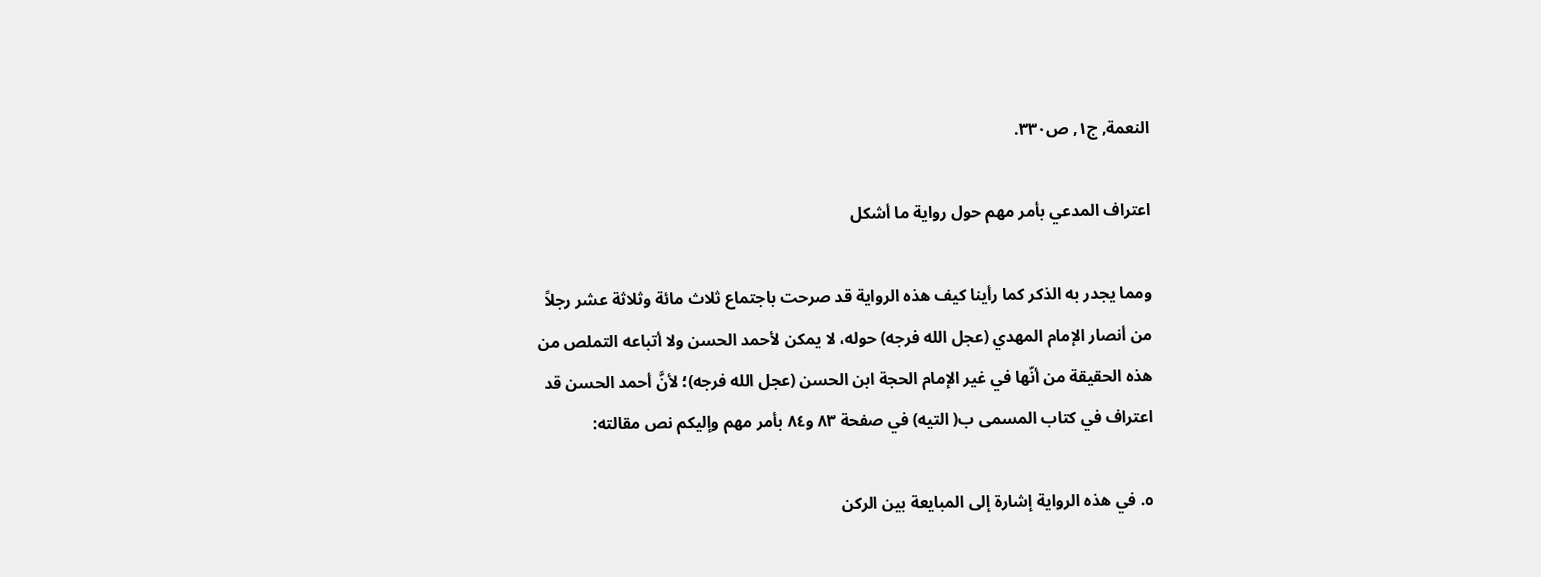النعمة, ج۱, ص۳۳۰.

اعتراف المدعي بأمر مهم حول رواية ما أشکل

ومما يجدر به الذكر كما رأينا كيف هذه الرواية قد صرحت باجتماع ثلاث مائة وثلاثة عشر رجلاً من أنصار الإمام المهدي (عجل الله فرجه) حوله، لا يمكن لأحمد الحسن ولا أتباعه التملص من هذه الحقيقة من أنّها في غير الإمام الحجة ابن الحسن (عجل الله فرجه)؛ لأنَّ أحمد الحسن قد اعتراف في كتاب المسمى ب( التيه) في صفحة ٨٣ و٨٤ بأمر مهم وإليكم نص مقالته:

٥. في هذه الرواية إشارة إلى المبايعة بين الركن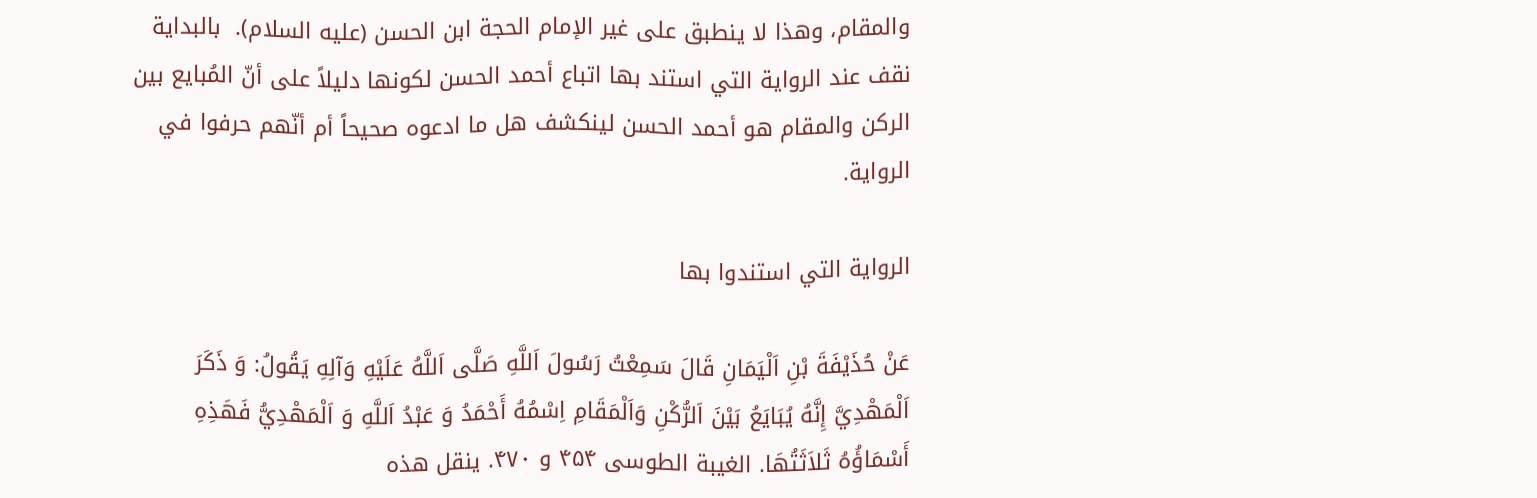والمقام، وهذا لا ينطبق على غير الإمام الحجة ابن الحسن (عليه السلام).  بالبداية نقف عند الرواية التي استند بها اتباع أحمد الحسن لكونها دليلاً على أنّ المُبايع بين الركن والمقام هو أحمد الحسن لينكشف هل ما ادعوه صحيحاً أم أنّهم حرفوا في الرواية.

الرواية التي استندوا بها

عَنْ حُذَيْفَةَ بْنِ اَلْيَمَانِ قَالَ سَمِعْتُ رَسُولَ اَللَّهِ صَلَّى اَللَّهُ عَلَيْهِ وَآلِهِ يَقُولُ: وَ ذَكَرَ اَلْمَهْدِيَّ إِنَّهُ يُبَايَعُ بَيْنَ اَلرُّكْنِ وَاَلْمَقَامِ اِسْمُهُ أَحْمَدُ وَ عَبْدُ اَللَّهِ وَ اَلْمَهْدِيُّ فَهَذِهِ أَسْمَاؤُهُ ثَلاَثَتُهَا. الغیبة الطوسی ۴۵۴ و ۴۷۰. ينقل هذه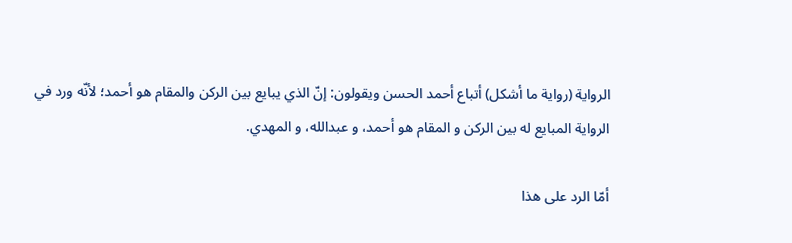الرواية (رواية ما أشکل) أتباع أحمد الحسن ويقولون: إنّ الذي يبايع بين الركن والمقام هو أحمد؛ لأنّه ورد في الرواية المبايع له بين الركن و المقام هو أحمد، و عبدالله، و المهدي.

أمّا الرد على هذا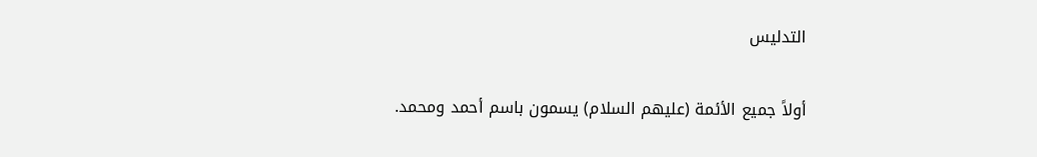التدليس

أولاً جميع الأئمة (عليهم السلام) يسمون باسم أحمد ومحمد.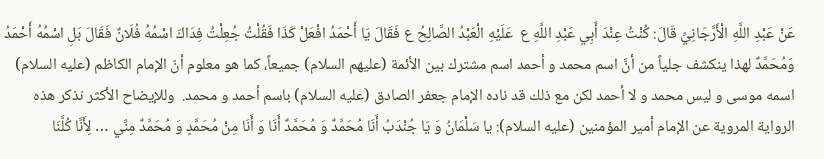عَنْ عَبْدِ اللَّهِ الْأَرَّجَانِيِّ قَالَ: كُنْتُ عِنْدَ أَبِي عَبْدِ اللَّهِ ع  عَلَيْهِ الْعَبْدُ الصَّالِحُ ع فَقَالَ يَا أَحْمَدُ افْعَلْ كَذَا فَقُلْتُ جُعِلْتُ فِدَاكَ اسْمُهُ فُلَانٌ فَقَالَ بَلِ اسْمُهُ أَحْمَدُ وَمُحَمَّدٌ لهذا ينكشف جلياً من أنَّ اسم محمد و أحمد اسم مشترك بين الأئمة (عليهم السلام) جميعاً، كما هو معلوم أنّ الإمام الكاظم (عليه السلام) اسمه موسى و ليس محمد و لا أحمد لكن مع ذلك قد ناده الإمام جعفر الصادق (عليه السلام) باسم أحمد و محمد.  وللإيضاح الأكثر نذكر هذه الرواية المروية عن الإمام أمير المؤمنين (عليه السلام): يا سَلْمَانُ وَ يَا جُنْدَبُ أَنَا مُحَمَّدٌ وَ مُحَمَّدٌ أَنَا وَ أَنَا مِنْ مُحَمَّدٍ وَ مُحَمَّدٌ مِنِّي … لِأَنَّا كُلَّنَا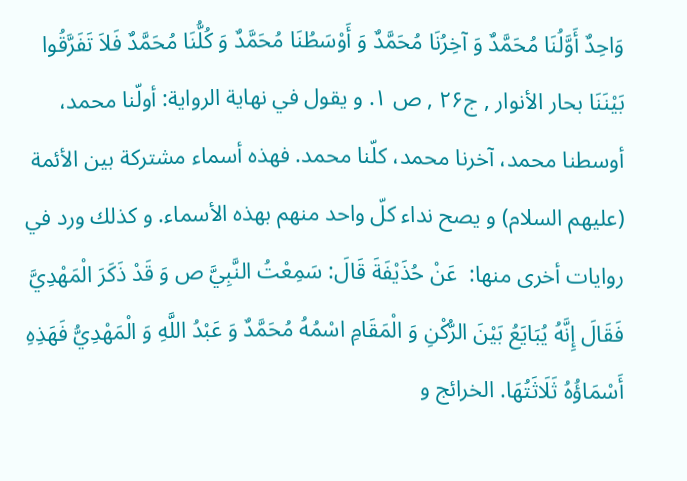وَاحِدٌ أَوَّلُنَا مُحَمَّدٌ وَ آخِرُنَا مُحَمَّدٌ وَ أَوْسَطُنَا مُحَمَّدٌ وَ كُلُّنَا مُحَمَّدٌ فَلاَ تَفَرَّقُوا بَيْنَنَا بحار الأنوار , ج۲۶ , ص ۱. و يقول في نهاية الرواية: أولّنا محمد، أوسطنا محمد، آخرنا محمد، كلّنا محمد. فهذه أسماء مشتركة بين الأئمة (عليهم السلام) و يصح نداء كلّ واحد منهم بهذه الأسماء. و كذلك ورد في روايات أخرى منها:  عَنْ حُذَيْفَةَ قَالَ: سَمِعْتُ النَّبِيَّ ص وَ قَدْ ذَكَرَ الْمَهْدِيَّ فَقَالَ إِنَّهُ يُبَايَعُ بَيْنَ الرُّكْنِ وَ الْمَقَامِ اسْمُهُ مُحَمَّدٌ وَ عَبْدُ اللَّهِ وَ الْمَهْدِيُّ فَهَذِهِ أَسْمَاؤُهُ ثَلَاثَتُهَا. الخرائج و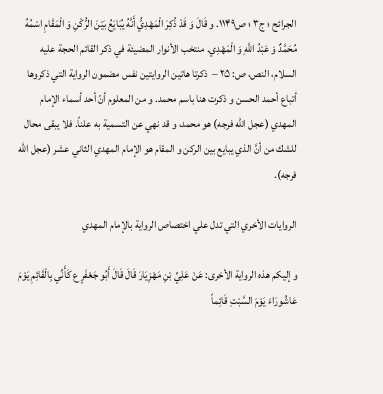الجرائح ؛ ج۳ ؛ ص۱۱۴۹. و قَالَ وَ قَدْ ذُكِرَ الْمَهْدِيُّ أَنَّهُ يُبَايَعُ بَيْنَ الرُّكْنِ وَ الْمَقَامِ اسْمُهُ مُحَمَّدٌ وَ عَبْدُ اللَّهِ وَ الْمَهْدِي. منتخب الأنوار المضيئة في ذكر القائم الحجة عليه السلام، النص، ص: ۲۵ –  ذكرتا هاتين الروايتين نفس مضمون الرواية التي ذكروها أتباع أحمد الحسن و ذكرت هنا باسم محمد. و من المعلوم أنّ أحد أسماء الإمام المهدي (عجل الله فرجه) هو محمد، و قد نهي عن التسمية به علناً. فلا يبقى محال للشك من أنَّ الذي يبايع بين الركن و المقام هو الإمام المهدي الثاني عشر (عجل الله فرجه).

الروايات الأخري التي تدل علي اختصاص الرواية بالإمام المهدي

و إليكم هذه الرواية الأخرى: عَنْ عَلِيِّ بْنِ مَهْزِيَارَ قَالَ قَالَ أَبُو جَعْفَرٍ ع كَأَنِّي بِالْقَائِمِ يَوْمَ عَاشُورَاءَ يَوْمَ السَّبْتِ قَائِماً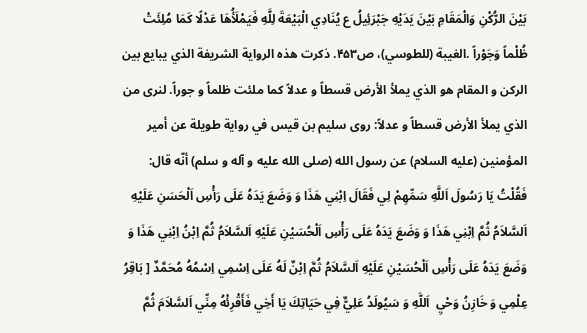بَيْنَ الرُّكْنِ وَالْمَقَامِ بَيْنَ يَدَيْهِ جَبْرَئِيلُ ع يُنَادِي الْبَيْعَةَ لِلَّهِ فَيَمْلَأُهَا عَدْلًا كَمَا مُلِئَتْ ظُلْماً وَجَوْراً .الغيبة (للطوسي)، ص۴۵۳. ذكرت هذه الرواية الشريفة الذي يبايع بين الركن و المقام هو الذي يملأ الأرض قسطاً و عدلاً كما ملئت ظلماً و جوراً. لنرى من الذي يملأ الأرض قسطاً و عدلاً: روى سليم بن قيس في رواية طويلة عن أمير المؤمنين (عليه السلام) عن رسول الله (صلى الله عليه و آله و سلم) أنّه قال: فَقُلْتُ يَا رَسُولَ اَللَّهِ سَمِّهِمْ لِي فَقَالَ اِبْنِي هَذَا وَ وَضَعَ يَدَهُ عَلَى رَأْسِ اَلْحَسَنِ عَلَيْهِ اَلسَّلاَمُ ثُمَّ اِبْنِي هَذَا وَ وَضَعَ يَدَهُ عَلَى رَأْسِ اَلْحُسَيْنِ عَلَيْهِ اَلسَّلاَمُ ثُمَّ اِبْنُ اِبْنِي هَذَا وَ وَضَعَ يَدَهُ عَلَى رَأْسِ اَلْحُسَيْنِ عَلَيْهِ اَلسَّلاَمُ ثُمَّ اِبْنٌ لَهُ عَلَى اِسْمِي اِسْمُهُ مُحَمَّدٌ [ بَاقِرُ  عِلْمِي وَ خَازِنُ وَحْيِ  اَللَّهِ وَ سَيُولَدُ عَلِيٌّ فِي حَيَاتِكَ يَا أَخِي فَأَقْرِئْهُ مِنِّي اَلسَّلاَمَ ثُمَّ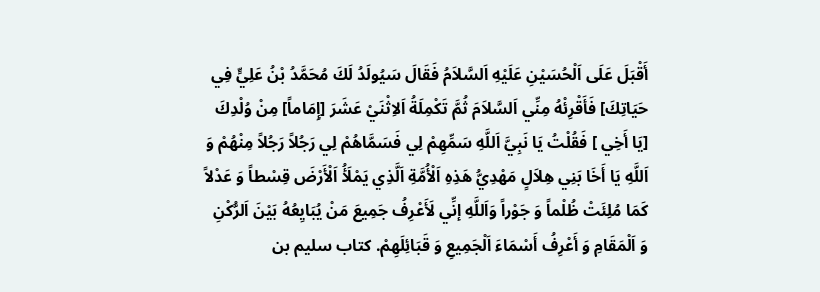أَقْبَلَ عَلَى اَلْحُسَيْنِ عَلَيْهِ اَلسَّلاَمُ فَقَالَ سَيُولَدُ لَكَ مُحَمَّدُ بْنُ عَلِيٍّ فِي حَيَاتِكَ] فَأَقْرِئْهُ مِنِّي اَلسَّلاَمَ ثُمَّ تَكْمِلَةُ اَلاِثْنَيْ عَشَرَ [إِمَاماً] مِنْ وُلْدِكَ [يَا أَخِي ] فَقُلْتُ يَا نَبِيَّ اَللَّهِ سَمِّهِمْ لِي فَسَمَّاهُمْ لِي رَجُلاً رَجُلاً مِنْهُمْ وَ اَللَّهِ يَا أَخَا بَنِي هِلاَلٍ مَهْدِيُّ هَذِهِ اَلْأُمَّةِ اَلَّذِي يَمْلَأُ اَلْأَرْضَ قِسْطاً وَ عَدْلاً كَمَا مُلِئَتْ ظُلْماً وَ جَوْراً وَاَللَّهِ إنِّي لَأَعْرِفُ جَمِيعَ مَنْ يُبَايِعُهُ بَيْنَ اَلرُّكْنِ وَ اَلْمَقَامِ وَ أَعْرِفُ أَسْمَاءَ اَلْجَمِيعِ وَ قَبَائِلَهِمْ. كتاب سليم بن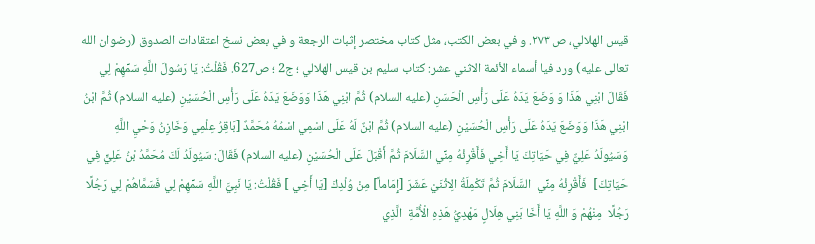قيس الهلالي، ص ٢٧٣. و في بعض الكتب، مثل كتاب مختصر إثبات الرجعة و في بعض نسخ اعتقادات الصدوق (رضوان الله تعالى عليه) ورد فيا أسماء الأئمة الاثني عشر: كتاب سليم بن قيس الهلالي ؛ ج2 ؛ ص627. فَقُلْتُ: يَا رَسُولَ اللَّهِ سَمِّهِمْ لِي فَقَالَ ابْنِي هَذَا وَ وَضَعَ يَدَهُ عَلَى رَأْسِ الْحَسَنِ (عليه السلام) ثُمَّ ابْنِي هَذَا وَوَضَعَ يَدَهُ عَلَى رَأْسِ الْحُسَيْنِ (عليه السلام) ثُمَّ ابْنُ ابْنِي هَذَا وَوَضَعَ يَدَهُ عَلَى رَأْسِ الْحُسَيْنِ (عليه السلام) ثُمَّ ابْنٌ لَهُ عَلَى اسْمِي اسْمُهُ مُحَمَّدٌ [بَاقِرُ عِلْمِي وَخَازِنُ وَحْيِ اللَّهِ وَسَيُولَدُ عَلِيٌّ فِي حَيَاتِكَ يَا أَخِي فَأَقْرِئْهُ مِنِّي السَّلَامَ ثُمَّ أَقْبَلَ عَلَى الْحُسَيْنِ (عليه السلام) فَقَالَ: سَيُولَدُ لَكَ مُحَمَّدُ بْنُ عَلِيٍّ فِي حَيَاتِكَ]  فَأَقْرِئْهُ مِنِّي  السَّلَامَ ثُمَّ تَكْمِلَةُ الِاثْنَيْ عَشَرَ [إِمَاماً] مِنْ وُلْدِكَ [يَا أَخِي ] فَقُلْتُ: يَا نَبِيَّ اللَّهِ سَمِّهِمْ لِي فَسَمَّاهُمْ لِي رَجُلًا رَجُلًا  مِنْهُمْ وَ اللَّهِ يَا أَخَا بَنِي هِلَالٍ مَهْدِيُّ هَذِهِ الْأُمَّةِ  الَّذِي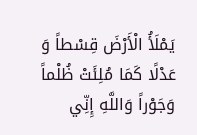يَمْلَأُ الْأَرْضَ قِسْطاً وَ عَدْلًا كَمَا مُلِئَتْ ظُلْماً وَجَوْراً وَاللَّهِ إِنِّي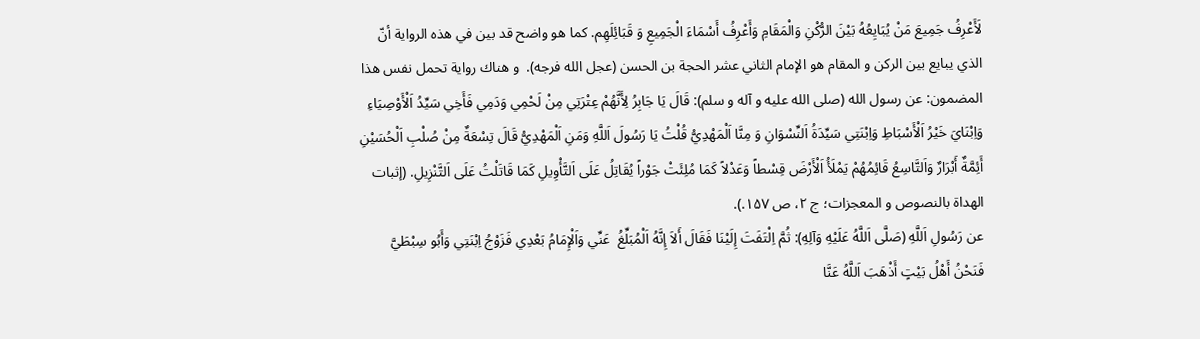لَأَعْرِفُ جَمِيعَ مَنْ يُبَايِعُهُ بَيْنَ الرُّكْنِ وَالْمَقَامِ وَأَعْرِفُ أَسْمَاءَ الْجَمِيعِ وَ قَبَائِلَهِم. كما هو واضح قد بين في هذه الرواية أنّ الذي يبايع بين الركن و المقام هو الإمام الثاني عشر الحجة بن الحسن (عجل الله فرجه).  و هناك رواية تحمل نفس هذا المضمون: عن رسول الله (صلى الله عليه و آله و سلم): قَالَ يَا جَابِرُ لِأَنَّهُمْ عِتْرَتِي مِنْ لَحْمِي وَدَمِي فَأَخِي سَيِّدُ اَلْأَوْصِيَاءِ وَاِبْنَايَ خَيْرُ اَلْأَسْبَاطِ وَاِبْنَتِي سَيِّدَةُ اَلنِّسْوَانِ وَ مِنَّا اَلْمَهْدِيُّ قُلْتُ يَا رَسُولَ اَللَّهِ وَمَنِ اَلْمَهْدِيُّ قَالَ تِسْعَةٌ مِنْ صُلْبِ اَلْحُسَيْنِ أَئِمَّةٌ أَبْرَارٌ وَاَلتَّاسِعُ قَائِمُهُمْ يَمْلَأُ اَلْأَرْضَ قِسْطاً وَعَدْلاً كَمَا مُلِئَتْ جَوْراً يُقَاتِلُ عَلَى اَلتَّأْوِيلِ كَمَا قَاتَلْتُ عَلَى اَلتَّنْزِيلِ. (إثبات الهداة بالنصوص و المعجزات؛ ج ۲، ص ۱۵۷.).
عن رَسُولِ اَللَّهِ (صَلَّى اَللَّهُ عَلَيْهِ وَآلِهِ): ثُمَّ اِلْتَفَتَ إِلَيْنَا فَقَالَ أَلاَ إِنَّهُ اَلْمُبَلِّغُ  عَنِّي وَاَلْإِمَامُ بَعْدِي فَزَوْجُ اِبْنَتِي وَأَبُو سِبْطَيَّ فَنَحْنُ أَهْلُ بَيْتٍ أَذْهَبَ اَللَّهُ عَنَّا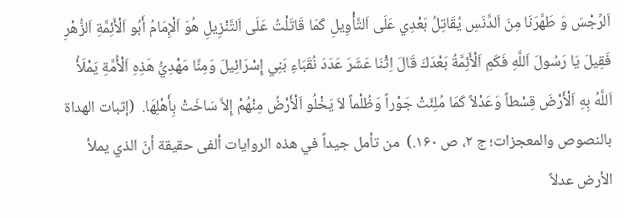اَلرِّجْسَ وَ طَهَّرَنَا مِنَ اَلدَّنَسِ يُقَاتِلُ بَعْدِي عَلَى اَلتَّأْوِيلِ كَمَا قَاتَلْتُ عَلَى اَلتَّنْزِيلِ هُوَ اَلْإِمَامُ أَبُو اَلْأَئِمَّةِ اَلزُّهْرِ فَقِيلَ يَا رَسُولَ اَللَّهِ فَكَمِ اَلْأَئِمَّةُ بَعْدَكَ قَالَ اِثْنَا عَشَرَ عَدَدَ نُقَبَاءِ بَنِي إِسْرَائِيلَ وَمِنَّا مَهْدِيُّ هَذِهِ اَلْأُمَّةِ يَمْلَأُ اَللَّهُ بِهِ اَلْأَرْضَ قِسْطاً وَعَدْلاً كَمَا مُلِئَتْ جَوْراً وَظُلْماً لاَ يَخْلُو اَلْأَرْضُ مِنْهُمْ إِلاَّ سَاخَتْ بِأَهْلِهَا.  (إثبات الهداة بالنصوص والمعجزات؛ ج ۲، ص ۱۶۰.)  من تأمل جيداً في هذه الروايات ألفى حقيقة أنّ الذي يملأ الأرض عدلاً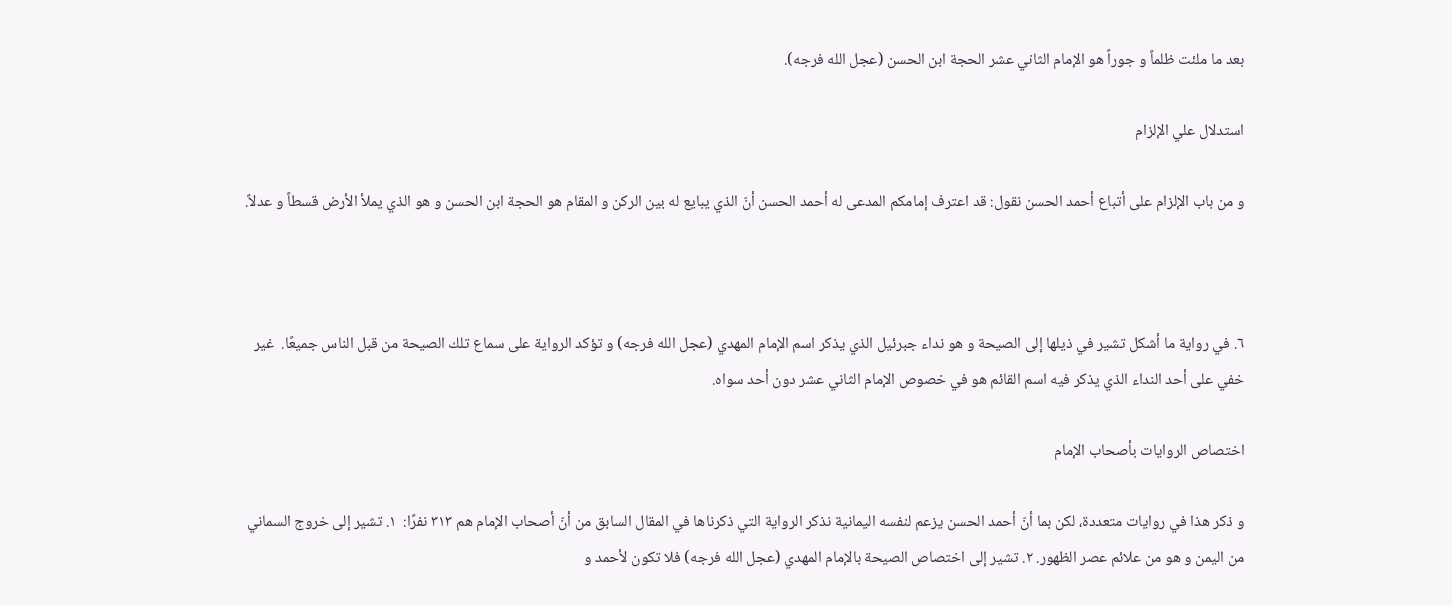بعد ما ملئت ظلماً و جوراً هو الإمام الثاني عشر الحجة ابن الحسن (عجل الله فرجه).

استدلال علي الإلزام

و من باب الإلزام على أتباع أحمد الحسن نقول: قد اعترف إمامكم المدعى له أحمد الحسن أنّ الذي يبايع له بين الركن و المقام هو الحجة ابن الحسن و هو الذي يملأ الأرض قسطاً و عدلاً.



٦. في رواية ما أشکل تشير في ذيلها إلى الصيحة و هو نداء جبرئيل الذي يذكر اسم الإمام المهدي (عجل الله فرجه) و تؤكد الرواية على سماع تلك الصيحة من قبل الناس جميعًا.  غير خفي على أحد النداء الذي يذكر فيه اسم القائم هو في خصوص الإمام الثاني عشر دون أحد سواه.

اختصاص الروايات بأصحاب الإمام

و ذكر هذا في روايات متعددة، لكن بما أنّ أحمد الحسن يزعم لنفسه اليمانية نذكر الرواية التي ذكرناها في المقال السابق من أنّ أصحاب الإمام هم ٣١٣ نفرًا:  ١. تشير إلى خروج السماني من اليمن و هو من علائم عصر الظهور. ٢. تشير إلى اختصاص الصيحة بالإمام المهدي (عجل الله فرجه) فلا تكون لأحمد و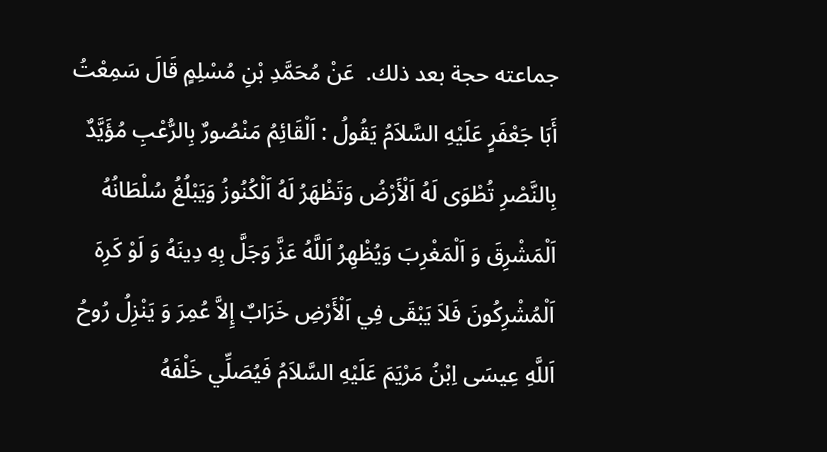جماعته حجة بعد ذلك.  عَنْ مُحَمَّدِ بْنِ مُسْلِمٍ قَالَ سَمِعْتُ أَبَا جَعْفَرٍ عَلَيْهِ السَّلاَمُ يَقُولُ : اَلْقَائِمُ مَنْصُورٌ بِالرُّعْبِ مُؤَيَّدٌ بِالنَّصْرِ تُطْوَى لَهُ اَلْأَرْضُ وَتَظْهَرُ لَهُ اَلْكُنُوزُ وَيَبْلُغُ سُلْطَانُهُ اَلْمَشْرِقَ وَ اَلْمَغْرِبَ وَيُظْهِرُ اَللَّهُ عَزَّ وَجَلَّ بِهِ دِينَهُ وَ لَوْ كَرِهَ اَلْمُشْرِكُونَ فَلاَ يَبْقَى فِي اَلْأَرْضِ خَرَابٌ إِلاَّ عُمِرَ وَ يَنْزِلُ رُوحُ اَللَّهِ عِيسَى اِبْنُ مَرْيَمَ عَلَيْهِ السَّلاَمُ فَيُصَلِّي خَلْفَهُ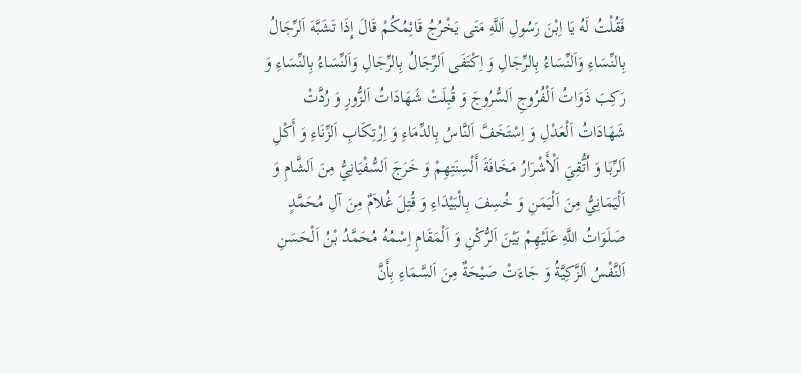فَقُلْتُ لَهُ يَا اِبْنَ رَسُولِ اَللَّهِ مَتَى يَخْرُجُ قَائِمُكُمْ قَالَ إِذَا تَشَبَّهَ اَلرِّجَالُ بِالنِّسَاءِ وَاَلنِّسَاءُ بِالرِّجَالِ وَ اِكْتَفَى اَلرِّجَالُ بِالرِّجَالِ وَاَلنِّسَاءُ بِالنِّسَاءِ وَ رَكِبَ ذَوَاتُ اَلْفُرُوجِ اَلسُّرُوجَ وَ قُبِلَتْ شَهَادَاتُ اَلزُّورِ وَ رُدَّتْ شَهَادَاتُ اَلْعَدْلِ وَ اِسْتَخَفَّ اَلنَّاسُ بِالدِّمَاءِ وَ اِرْتِكَابِ اَلزِّنَاءِ وَ أَكْلِ اَلرِّبَا وَ اُتُّقِيَ اَلْأَشْرَارُ مَخَافَةَ أَلْسِنَتِهِمْ وَ خَرَجَ اَلسُّفْيَانِيُّ مِنَ اَلشَّامِ وَ اَلْيَمَانِيُّ مِنَ اَلْيَمَنِ وَ خُسِفَ بِالْبَيْدَاءِ وَ قُتِلَ غُلاَمٌ مِنَ آلِ مُحَمَّدٍ صَلَوَاتُ اللَّهِ عَلَيْهِمْ بَيْنَ اَلرُّكْنِ وَ اَلْمَقَامِ اِسْمُهُ مُحَمَّدُ بْنُ اَلْحَسَنِ اَلنَّفْسُ اَلزَّكِيَّةُ وَ جَاءَتْ صَيْحَةٌ مِنَ اَلسَّمَاءِ بِأَنَّ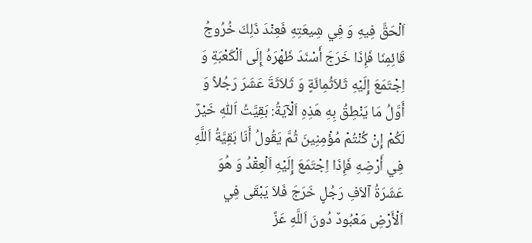اَلْحَقَّ فِيهِ وَ فِي شِيعَتِهِ فَعِنْدَ ذَلِكَ خُرُوجُ قَائِمِنَا فَإِذَا خَرَجَ أَسْنَدَ ظَهْرَهُ إِلَى اَلْكَعْبَةِ وَ اِجْتَمَعَ إِلَيْهِ ثَلاَثُمِائَةٍ وَ ثَلاَثَةَ عَشَرَ رَجُلاً وَ أَوَّلُ مَا يَنْطِقُ بِهِ هَذِهِ اَلْآيَةُ: بَقِيَّتُ اَللّٰهِ خَيْرٌ لَكُمْ إِنْ كُنْتُمْ مُؤْمِنِينَ ثُمَّ يَقُولُ أَنَا بَقِيَّةُ اَللَّهِ فِي أَرْضِهِ فَإِذَا اِجْتَمَعَ إِلَيْهِ اَلْعِقْدُ وَ هُوَ عَشَرَةُ آلاَفِ رَجُلٍ خَرَجَ فَلاَ يَبْقَى فِي اَلْأَرْضِ مَعْبُودٌ دُونَ اَللَّهِ عَزَّ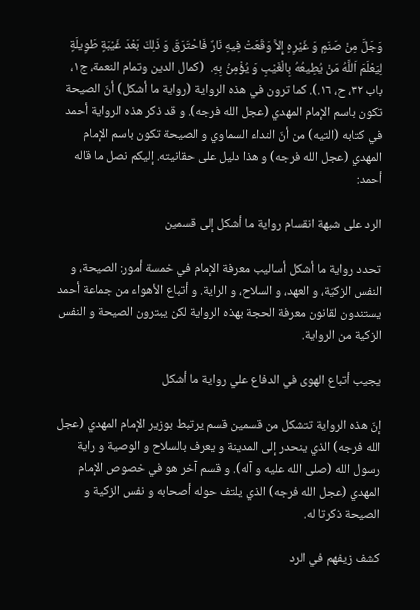وَجَلَّ مِنْ صَنَمٍ وَ غَيْرِهِ إِلاَّ وَقَعَتْ فِيهِ نَارٌ فَاحْتَرَقَ وَ ذَلِكَ بَعْدَ غَيْبَةٍ طَوِيلَةٍ لِيَعْلَمَ اَللَّهُ مَنْ يُطِيعُهُ بِالْغَيْبِ وَ يُؤْمِنُ بِهِ.  (كمال الدين وتمام النعمة، ج١، باب ٣٢، ح، ١٦.). كما ترون في هذه الرواية (رواية ما أشکل) أنّ الصيحة تكون باسم الإمام المهدي (عجل الله فرجه). و قد ذكر هذه الرواية أحمد في كتابه (التيه) من أنّ النداء السماوي و الصيحة تكون باسم الإمام المهدي (عجل الله فرجه) و هذا دليل على حقانيته. إليكم نصل ما قاله أحمد:

الرد على شبهة انقسام رواية ما أشكل إلى قسمين

تحدد رواية ما أشکل أساليب معرفة الإمام في خمسة أمور: الصيحة، و النفس الزكيّة، و العهد، و السلاح، و الراية. و أتباع الأهواء من جماعة أحمد يستندون لقانون معرفة الحجة بهذه الرواية لكن يبترون الصيحة و النفس الزكية من الرواية.

يجيب أتباع الهوى في الدفاع علي رواية ما أشکل

إنّ هذه الرواية تتشكل من قسمين قسم يرتبط بوزير الإمام المهدي (عجل الله فرجه) الذي ينحدر إلى المدينة و يعرف بالسلاح و الوصية و راية رسول الله (صلى الله عليه و آله). و قسم آخر هو في خصوص الإمام المهدي (عجل الله فرجه) الذي يلتف حوله أصحابه و نفس الزكية و الصيحة ذكرتا له.

كشف زيفهم في الرد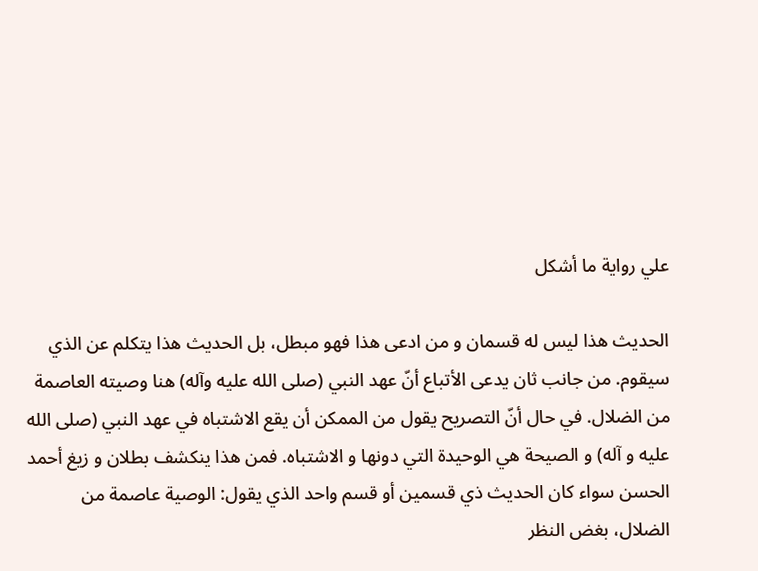علي رواية ما أشکل

الحديث هذا ليس له قسمان و من ادعى هذا فهو مبطل، بل الحديث هذا يتكلم عن الذي سيقوم. من جانب ثان يدعى الأتباع أنّ عهد النبي (صلى الله عليه وآله) هنا وصيته العاصمة من الضلال. في حال أنّ التصريح يقول من الممكن أن يقع الاشتباه في عهد النبي (صلى الله عليه و آله) و الصيحة هي الوحيدة التي دونها و الاشتباه. فمن هذا ينكشف بطلان و زيغ أحمد الحسن سواء كان الحديث ذي قسمين أو قسم واحد الذي يقول: الوصية عاصمة من الضلال، بغض النظر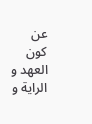عن كون العهد و الراية و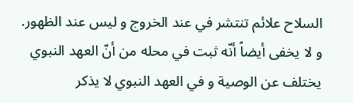السلاح علائم تنتشر في عند الخروج و ليس عند الظهور. و لا يخفى أيضاً أنّه ثبت في محله من أنّ العهد النبوي يختلف عن الوصية و في العهد النبوي لا يذكر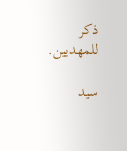ذكر للمهديين.

سید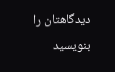دیدگاهتان را بنویسید